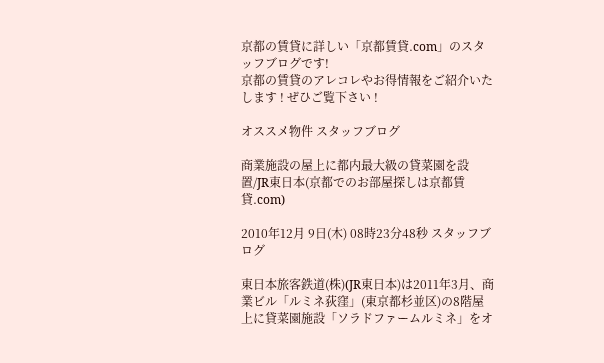京都の賃貸に詳しい「京都賃貸.com」のスタッフブログです!
京都の賃貸のアレコレやお得情報をご紹介いたします ! ぜひご覧下さい !

オススメ物件 スタッフブログ

商業施設の屋上に都内最大級の貸菜園を設置/JR東日本(京都でのお部屋探しは京都賃貸.com)

2010年12月 9日(木) 08時23分48秒 スタッフブログ

東日本旅客鉄道(株)(JR東日本)は2011年3月、商業ビル「ルミネ荻窪」(東京都杉並区)の8階屋上に貸菜園施設「ソラドファームルミネ」をオ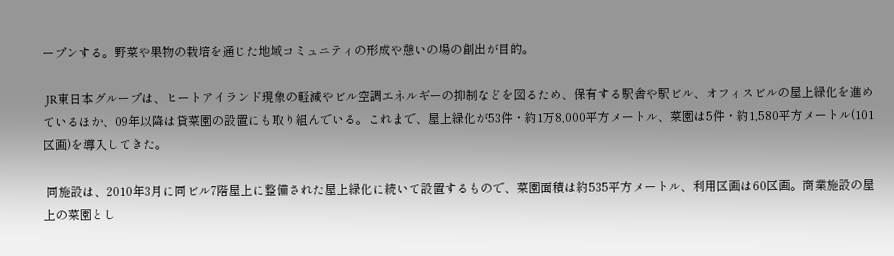ープンする。野菜や果物の栽培を通じた地域コミュニティの形成や憩いの場の創出が目的。

 JR東日本グループは、ヒートアイランド現象の軽減やビル空調エネルギーの抑制などを図るため、保有する駅舎や駅ビル、オフィスビルの屋上緑化を進めているほか、09年以降は貸菜園の設置にも取り組んでいる。これまで、屋上緑化が53件・約1万8,000平方メートル、菜園は5件・約1,580平方メートル(101区画)を導入してきた。

 同施設は、2010年3月に同ビル7階屋上に整備された屋上緑化に続いて設置するもので、菜園面積は約535平方メートル、利用区画は60区画。商業施設の屋上の菜園とし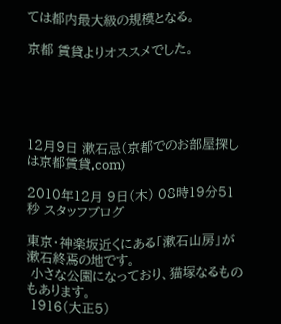ては都内最大級の規模となる。

京都 賃貸よりオススメでした。





12月9日 漱石忌(京都でのお部屋探しは京都賃貸.com)

2010年12月 9日(木) 08時19分51秒 スタッフブログ

東京・神楽坂近くにある「漱石山房」が漱石終焉の地です。
 小さな公園になっており、猫塚なるものもあります。
 1916(大正5)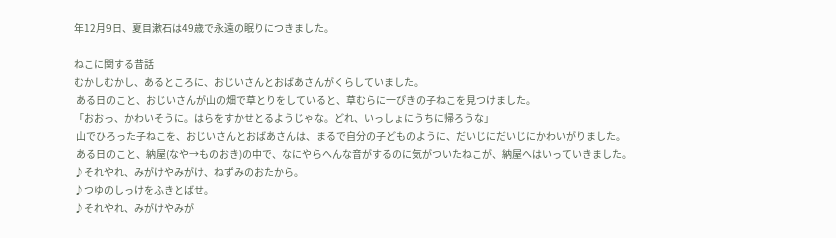年12月9日、夏目漱石は49歳で永遠の眠りにつきました。

ねこに関する昔話
むかしむかし、あるところに、おじいさんとおばあさんがくらしていました。
 ある日のこと、おじいさんが山の畑で草とりをしていると、草むらに一ぴきの子ねこを見つけました。
「おおっ、かわいそうに。はらをすかせとるようじゃな。どれ、いっしょにうちに帰ろうな」
 山でひろった子ねこを、おじいさんとおばあさんは、まるで自分の子どものように、だいじにだいじにかわいがりました。
 ある日のこと、納屋(なや→ものおき)の中で、なにやらへんな音がするのに気がついたねこが、納屋へはいっていきました。
♪それやれ、みがけやみがけ、ねずみのおたから。
♪つゆのしっけをふきとばせ。
♪それやれ、みがけやみが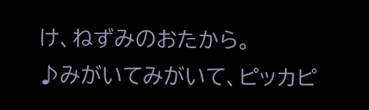け、ねずみのおたから。
♪みがいてみがいて、ピッカピ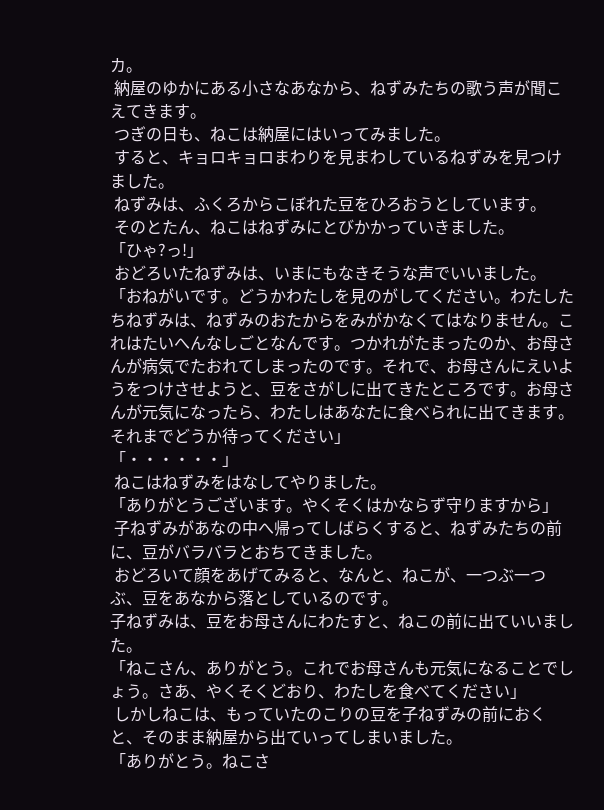カ。
 納屋のゆかにある小さなあなから、ねずみたちの歌う声が聞こえてきます。
 つぎの日も、ねこは納屋にはいってみました。
 すると、キョロキョロまわりを見まわしているねずみを見つけました。
 ねずみは、ふくろからこぼれた豆をひろおうとしています。
 そのとたん、ねこはねずみにとびかかっていきました。
「ひゃ?っ!」
 おどろいたねずみは、いまにもなきそうな声でいいました。
「おねがいです。どうかわたしを見のがしてください。わたしたちねずみは、ねずみのおたからをみがかなくてはなりません。これはたいへんなしごとなんです。つかれがたまったのか、お母さんが病気でたおれてしまったのです。それで、お母さんにえいようをつけさせようと、豆をさがしに出てきたところです。お母さんが元気になったら、わたしはあなたに食べられに出てきます。それまでどうか待ってください」
「・・・・・・」
 ねこはねずみをはなしてやりました。
「ありがとうございます。やくそくはかならず守りますから」
 子ねずみがあなの中へ帰ってしばらくすると、ねずみたちの前に、豆がバラバラとおちてきました。
 おどろいて顔をあげてみると、なんと、ねこが、一つぶ一つぶ、豆をあなから落としているのです。
子ねずみは、豆をお母さんにわたすと、ねこの前に出ていいました。
「ねこさん、ありがとう。これでお母さんも元気になることでしょう。さあ、やくそくどおり、わたしを食べてください」
 しかしねこは、もっていたのこりの豆を子ねずみの前におくと、そのまま納屋から出ていってしまいました。
「ありがとう。ねこさ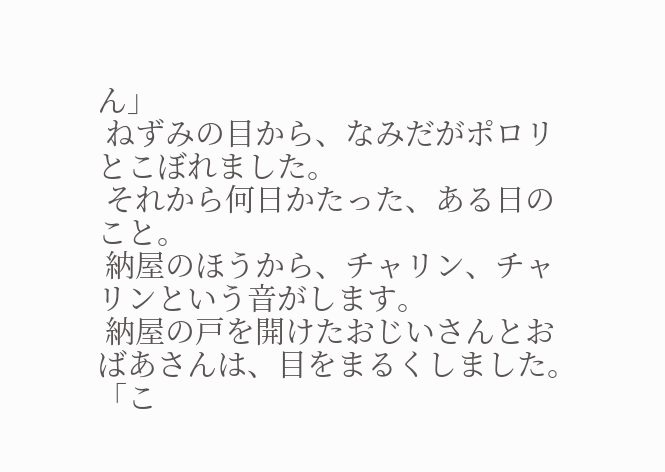ん」
 ねずみの目から、なみだがポロリとこぼれました。
 それから何日かたった、ある日のこと。
 納屋のほうから、チャリン、チャリンという音がします。
 納屋の戸を開けたおじいさんとおばあさんは、目をまるくしました。
「こ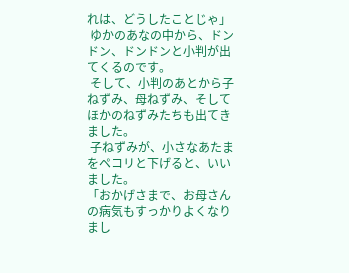れは、どうしたことじゃ」
 ゆかのあなの中から、ドンドン、ドンドンと小判が出てくるのです。
 そして、小判のあとから子ねずみ、母ねずみ、そしてほかのねずみたちも出てきました。
 子ねずみが、小さなあたまをペコリと下げると、いいました。
「おかげさまで、お母さんの病気もすっかりよくなりまし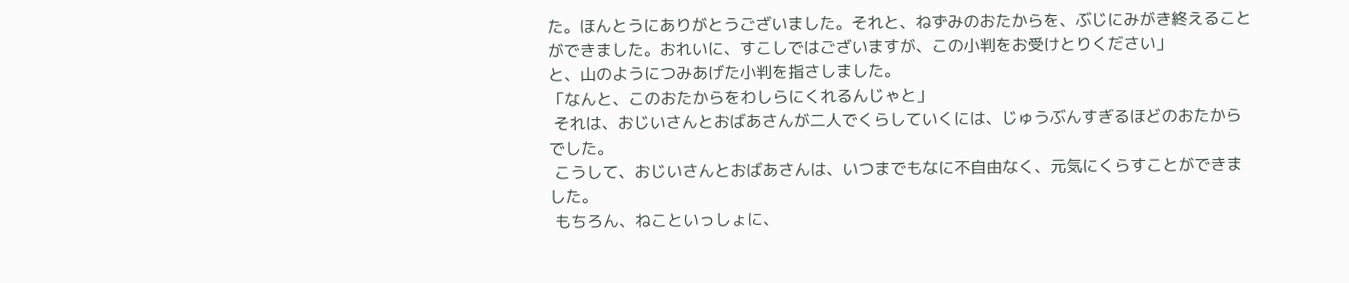た。ほんとうにありがとうございました。それと、ねずみのおたからを、ぶじにみがき終えることができました。おれいに、すこしではございますが、この小判をお受けとりください」
と、山のようにつみあげた小判を指さしました。
「なんと、このおたからをわしらにくれるんじゃと」
 それは、おじいさんとおばあさんが二人でくらしていくには、じゅうぶんすぎるほどのおたからでした。
 こうして、おじいさんとおばあさんは、いつまでもなに不自由なく、元気にくらすことができました。
 もちろん、ねこといっしょに、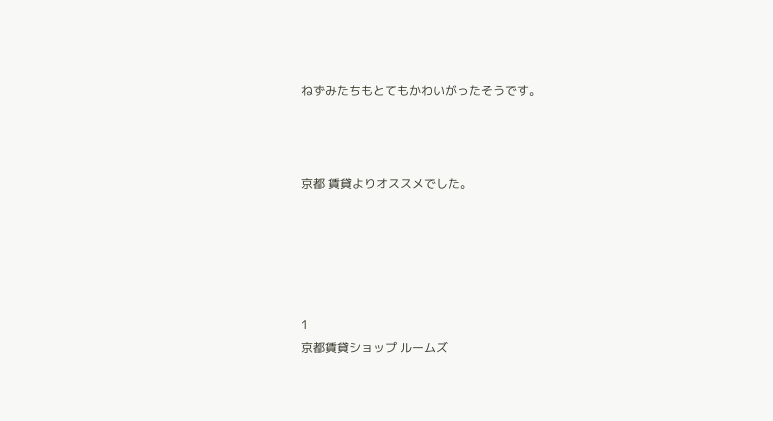ねずみたちもとてもかわいがったそうです。



京都 賃貸よりオススメでした。





1
京都賃貸ショップ ルームズ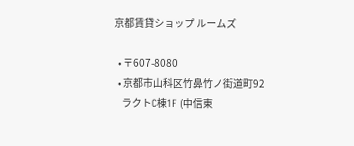京都賃貸ショップ ルームズ

  • 〒607-8080
  • 京都市山科区竹鼻竹ノ街道町92
    ラクトC棟1F (中信東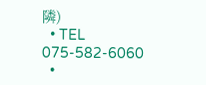隣)
  • TEL 075-582-6060
  •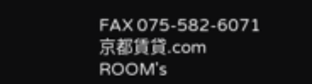FAX 075-582-6071
京都賃貸.com
ROOM's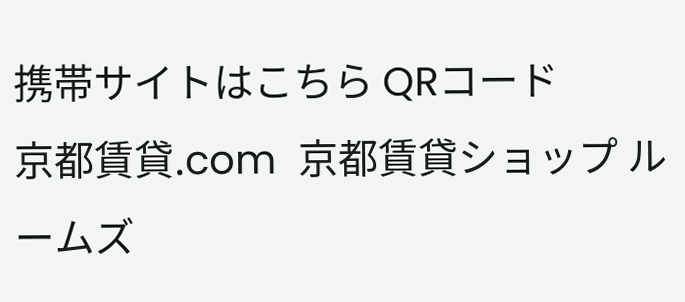携帯サイトはこちら QRコード
京都賃貸.com  京都賃貸ショップ ルームズ